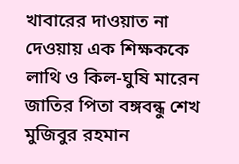খাবারের দাওয়াত না দেওয়ায় এক শিক্ষককে লাথি ও কিল-ঘুষি মারেন জাতির পিতা বঙ্গবন্ধু শেখ মুজিবুর রহমান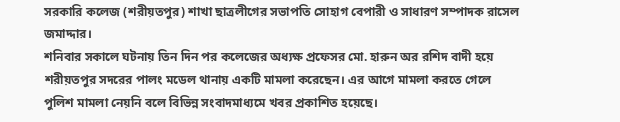সরকারি কলেজ (শরীয়তপুর) শাখা ছাত্রলীগের সভাপতি সোহাগ বেপারী ও সাধারণ সম্পাদক রাসেল জমাদ্দার।
শনিবার সকালে ঘটনায় তিন দিন পর কলেজের অধ্যক্ষ প্রফেসর মো. হারুন অর রশিদ বাদী হয়ে শরীয়তপুর সদরের পালং মডেল থানায় একটি মামলা করেছেন। এর আগে মামলা করতে গেলে পুলিশ মামলা নেয়নি বলে বিভিন্ন সংবাদমাধ্যমে খবর প্রকাশিত হয়েছে।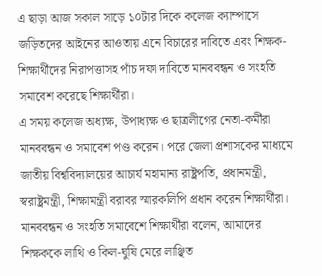এ ছাড়া আজ সকাল সাড়ে ১০টার দিকে কলেজ ক্যাম্পাসে জড়িতদের আইনের আওতায় এনে বিচারের দাবিতে এবং শিক্ষক-শিক্ষার্থীদের নিরাপত্তাসহ পাঁচ দফা দাবিতে মানববন্ধন ও সংহতি সমাবেশ করেছে শিক্ষার্থীরা।
এ সময় কলেজ অধ্যক্ষ, উপাধ্যক্ষ ও ছাত্রলীগের নেতা-কর্মীরা মানববন্ধন ও সমাবেশ পণ্ড করেন। পরে জেলা প্রশাসকের মাধ্যমে জাতীয় বিশ্ববিদ্যালয়ের আচার্য মহামান্য রাষ্ট্রপতি, প্রধানমন্ত্রী, স্বরাষ্ট্রমন্ত্রী, শিক্ষামন্ত্রী বরাবর স্মারকলিপি প্রধান করেন শিক্ষার্থীরা।
মানববন্ধন ও সংহতি সমাবেশে শিক্ষার্থীরা বলেন, আমাদের শিক্ষককে লাথি ও কিল-ঘুষি মেরে লাঞ্ছিত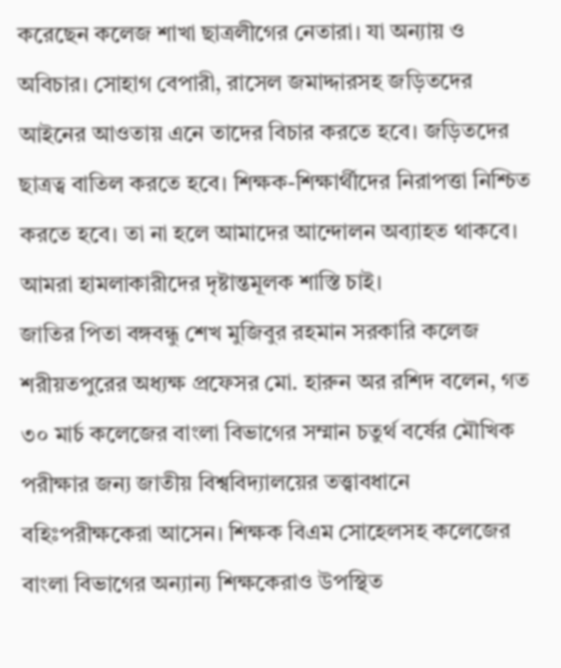করেছেন কলেজ শাখা ছাত্রলীগের নেতারা। যা অন্যায় ও অবিচার। সোহাগ বেপারী, রাসেল জমাদ্দারসহ জড়িতদের আইনের আওতায় এনে তাদের বিচার করতে হবে। জড়িতদের ছাত্রত্ব বাতিল করতে হবে। শিক্ষক-শিক্ষার্থীদের নিরাপত্তা নিশ্চিত করতে হবে। তা না হলে আমাদের আন্দোলন অব্যাহত থাকবে। আমরা হামলাকারীদের দৃষ্টান্তমূলক শাস্তি চাই।
জাতির পিতা বঙ্গবন্ধু শেখ মুজিবুর রহমান সরকারি কলেজ শরীয়তপুরের অধ্যক্ষ প্রফেসর মো. হারুন অর রশিদ বলেন, গত ৩০ মার্চ কলেজের বাংলা বিভাগের সম্মান চতুর্থ বর্ষের মৌখিক পরীক্ষার জন্য জাতীয় বিশ্ববিদ্যালয়ের তত্ত্বাবধানে বহিঃপরীক্ষকেরা আসেন। শিক্ষক বিএম সোহেলসহ কলেজের বাংলা বিভাগের অন্যান্য শিক্ষকেরাও উপস্থিত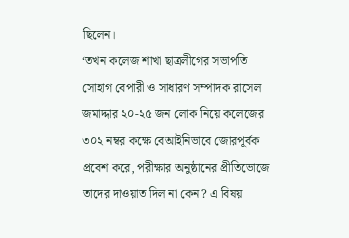ছিলেন।
‘তখন কলেজ শাখা ছাত্রলীগের সভাপতি সোহাগ বেপারী ও সাধারণ সম্পাদক রাসেল জমাদ্দার ২০-২৫ জন লোক নিয়ে কলেজের ৩০২ নম্বর কক্ষে বেআইনিভাবে জোরপূর্বক প্রবেশ করে, পরীক্ষার অনুষ্ঠানের প্রীতিভোজে তাদের দাওয়াত দিল না কেন? এ বিষয়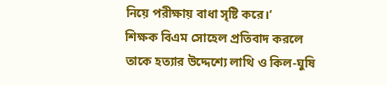নিয়ে পরীক্ষায় বাধা সৃষ্টি করে।’
শিক্ষক বিএম সোহেল প্রতিবাদ করলে তাকে হত্যার উদ্দেশ্যে লাথি ও কিল-ঘুষি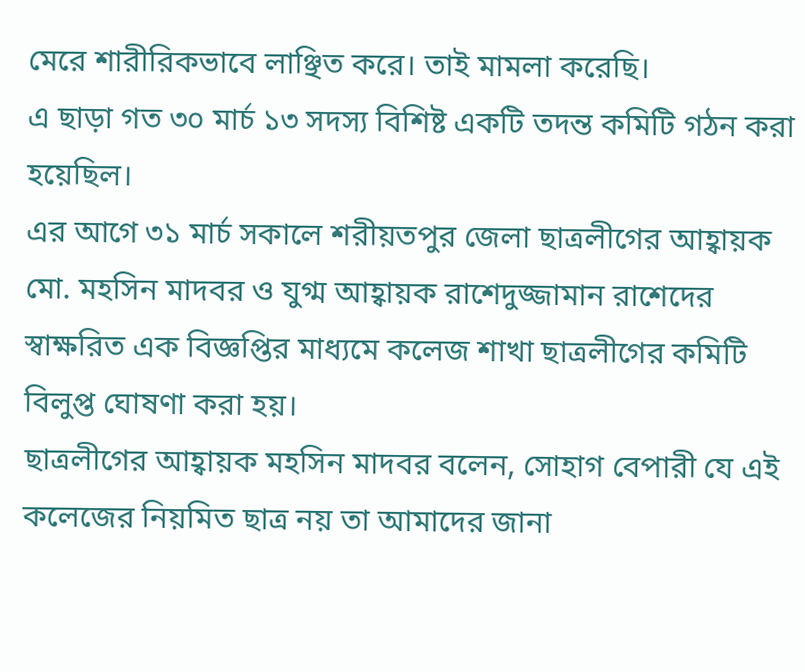মেরে শারীরিকভাবে লাঞ্ছিত করে। তাই মামলা করেছি।
এ ছাড়া গত ৩০ মার্চ ১৩ সদস্য বিশিষ্ট একটি তদন্ত কমিটি গঠন করা হয়েছিল।
এর আগে ৩১ মার্চ সকালে শরীয়তপুর জেলা ছাত্রলীগের আহ্বায়ক মো. মহসিন মাদবর ও যুগ্ম আহ্বায়ক রাশেদুজ্জামান রাশেদের স্বাক্ষরিত এক বিজ্ঞপ্তির মাধ্যমে কলেজ শাখা ছাত্রলীগের কমিটি বিলুপ্ত ঘোষণা করা হয়।
ছাত্রলীগের আহ্বায়ক মহসিন মাদবর বলেন, সোহাগ বেপারী যে এই কলেজের নিয়মিত ছাত্র নয় তা আমাদের জানা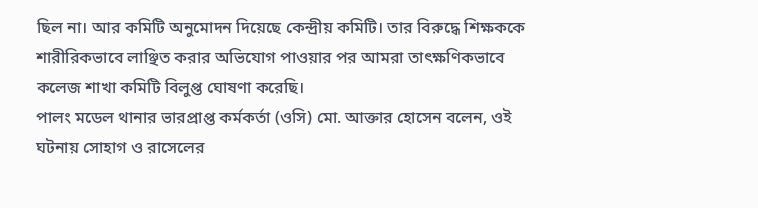ছিল না। আর কমিটি অনুমোদন দিয়েছে কেন্দ্রীয় কমিটি। তার বিরুদ্ধে শিক্ষককে শারীরিকভাবে লাঞ্ছিত করার অভিযোগ পাওয়ার পর আমরা তাৎক্ষণিকভাবে কলেজ শাখা কমিটি বিলুপ্ত ঘোষণা করেছি।
পালং মডেল থানার ভারপ্রাপ্ত কর্মকর্তা (ওসি) মো. আক্তার হোসেন বলেন, ওই ঘটনায় সোহাগ ও রাসেলের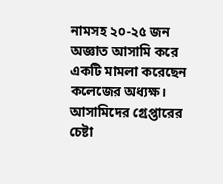নামসহ ২০-২৫ জন অজ্ঞাত আসামি করে একটি মামলা করেছেন কলেজের অধ্যক্ষ। আসামিদের গ্রেপ্তারের চেষ্টা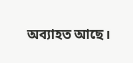অব্যাহত আছে।